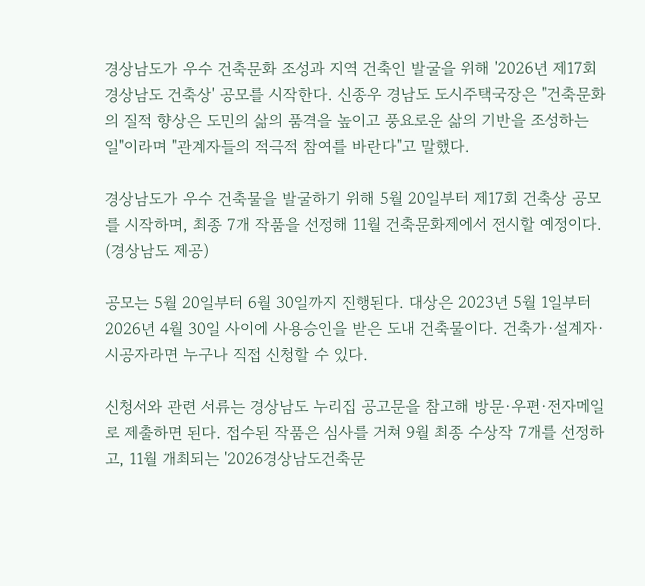경상남도가 우수 건축문화 조성과 지역 건축인 발굴을 위해 '2026년 제17회 경상남도 건축상' 공모를 시작한다. 신종우 경남도 도시주택국장은 "건축문화의 질적 향상은 도민의 삶의 품격을 높이고 풍요로운 삶의 기반을 조성하는 일"이라며 "관계자들의 적극적 참여를 바란다"고 말했다.

경상남도가 우수 건축물을 발굴하기 위해 5월 20일부터 제17회 건축상 공모를 시작하며, 최종 7개 작품을 선정해 11월 건축문화제에서 전시할 예정이다. (경상남도 제공)

공모는 5월 20일부터 6월 30일까지 진행된다. 대상은 2023년 5월 1일부터 2026년 4월 30일 사이에 사용승인을 받은 도내 건축물이다. 건축가·설계자·시공자라면 누구나 직접 신청할 수 있다.

신청서와 관련 서류는 경상남도 누리집 공고문을 참고해 방문·우편·전자메일로 제출하면 된다. 접수된 작품은 심사를 거쳐 9월 최종 수상작 7개를 선정하고, 11월 개최되는 '2026경상남도건축문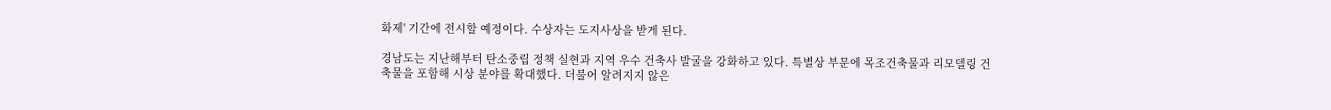화제' 기간에 전시할 예정이다. 수상자는 도지사상을 받게 된다.

경남도는 지난해부터 탄소중립 정책 실현과 지역 우수 건축사 발굴을 강화하고 있다. 특별상 부문에 목조건축물과 리모델링 건축물을 포함해 시상 분야를 확대했다. 더불어 알려지지 않은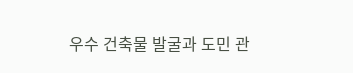우수 건축물 발굴과 도민 관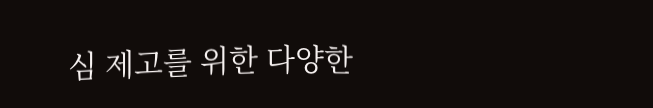심 제고를 위한 다양한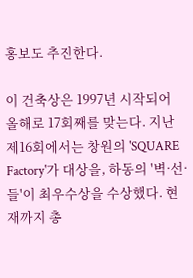홍보도 추진한다.

이 건축상은 1997년 시작되어 올해로 17회째를 맞는다. 지난 제16회에서는 창원의 'SQUARE Factory'가 대상을, 하동의 '벽·선·들'이 최우수상을 수상했다. 현재까지 총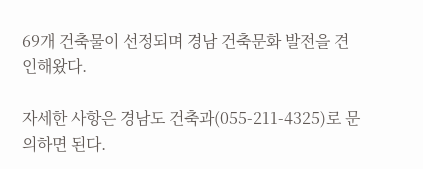69개 건축물이 선정되며 경남 건축문화 발전을 견인해왔다.

자세한 사항은 경남도 건축과(055-211-4325)로 문의하면 된다.